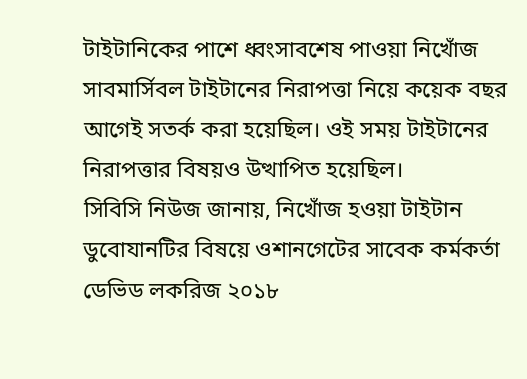টাইটানিকের পাশে ধ্বংসাবশেষ পাওয়া নিখোঁজ সাবমার্সিবল টাইটানের নিরাপত্তা নিয়ে কয়েক বছর আগেই সতর্ক করা হয়েছিল। ওই সময় টাইটানের নিরাপত্তার বিষয়ও উত্থাপিত হয়েছিল।
সিবিসি নিউজ জানায়, নিখোঁজ হওয়া টাইটান ডুবোযানটির বিষয়ে ওশানগেটের সাবেক কর্মকর্তা ডেভিড লকরিজ ২০১৮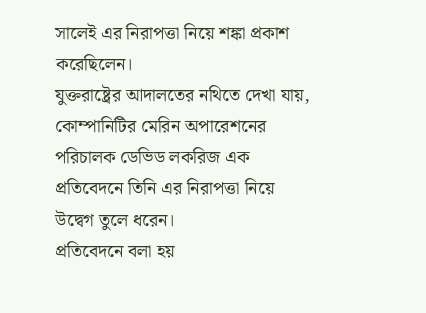সালেই এর নিরাপত্তা নিয়ে শঙ্কা প্রকাশ করেছিলেন।
যুক্তরাষ্ট্রের আদালতের নথিতে দেখা যায়, কোম্পানিটির মেরিন অপারেশনের পরিচালক ডেভিড লকরিজ এক প্রতিবেদনে তিনি এর নিরাপত্তা নিয়ে উদ্বেগ তুলে ধরেন।
প্রতিবেদনে বলা হয়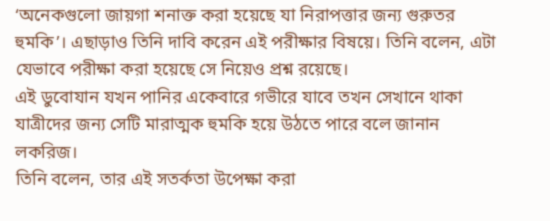‘অনেকগুলো জায়গা শনাক্ত করা হয়েছে যা নিরাপত্তার জন্য গুরুতর হুমকি’। এছাড়াও তিনি দাবি করেন এই পরীক্ষার বিষয়ে। তিনি বলেন, এটা যেভাবে পরীক্ষা করা হয়েছে সে নিয়েও প্রশ্ন রয়েছে।
এই ডুবোযান যখন পানির একেবারে গভীরে যাবে তখন সেখানে থাকা যাত্রীদের জন্য সেটি মারাত্মক হুমকি হয়ে উঠতে পারে বলে জানান লকরিজ।
তিনি বলেন, তার এই সতর্কতা উপেক্ষা করা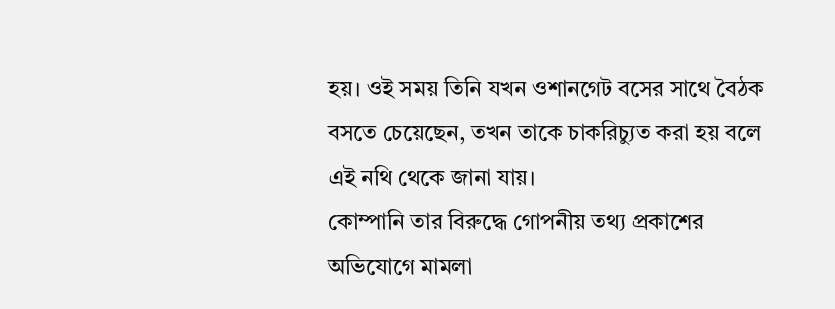হয়। ওই সময় তিনি যখন ওশানগেট বসের সাথে বৈঠক বসতে চেয়েছেন, তখন তাকে চাকরিচ্যুত করা হয় বলে এই নথি থেকে জানা যায়।
কোম্পানি তার বিরুদ্ধে গোপনীয় তথ্য প্রকাশের অভিযোগে মামলা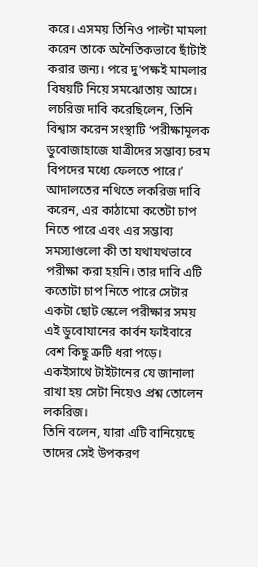করে। এসময় তিনিও পাল্টা মামলা করেন তাকে অনৈতিকভাবে ছাঁটাই করার জন্য। পরে দু’পক্ষই মামলার বিষয়টি নিয়ে সমঝোতায় আসে।
লচরিজ দাবি করেছিলেন, তিনি বিশ্বাস করেন সংস্থাটি ‘পরীক্ষামূলক ডুবোজাহাজে যাত্রীদের সম্ভাব্য চরম বিপদের মধ্যে ফেলতে পারে।’
আদালতের নথিতে লকরিজ দাবি করেন, এর কাঠামো কতেটা চাপ নিতে পারে এবং এর সম্ভাব্য সমস্যাগুলো কী তা যথাযথভাবে পরীক্ষা করা হয়নি। তার দাবি এটি কতোটা চাপ নিতে পারে সেটার একটা ছোট স্কেলে পরীক্ষার সময় এই ডুবোযানের কার্বন ফাইবারে বেশ কিছু ত্রুটি ধরা পড়ে। একইসাথে টাইটানের যে জানালা রাখা হয় সেটা নিয়েও প্রশ্ন তোলেন লকরিজ।
তিনি বলেন, যারা এটি বানিয়েছে তাদের সেই উপকরণ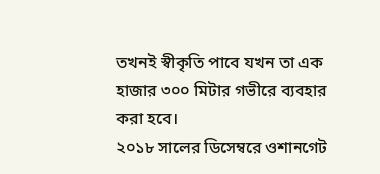তখনই স্বীকৃতি পাবে যখন তা এক হাজার ৩০০ মিটার গভীরে ব্যবহার করা হবে।
২০১৮ সালের ডিসেম্বরে ওশানগেট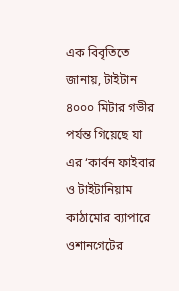এক বিবৃতিতে জানায়, টাইটান ৪০০০ মিটার গভীর পর্যন্ত গিয়েছে যা এর ‘কার্বন ফাইবার ও টাইটানিয়াম কাঠামোর ব্যাপারে ওশানগেটের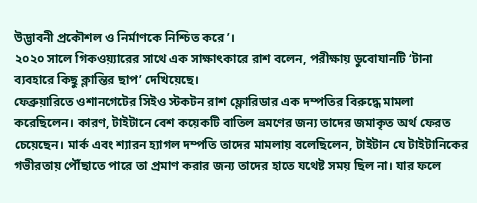উদ্ভাবনী প্রকৌশল ও নির্মাণকে নিশ্চিত করে’।
২০২০ সালে গিকওয়্যারের সাথে এক সাক্ষাৎকারে রাশ বলেন, পরীক্ষায় ডুবোযানটি ‘টানা ব্যবহারে কিছু ক্লান্তির ছাপ’ দেখিয়েছে।
ফেব্রুয়ারিতে ওশানগেটের সিইও স্টকটন রাশ ফ্লোরিডার এক দম্পতির বিরুদ্ধে মামলা করেছিলেন। কারণ, টাইটানে বেশ কয়েকটি বাতিল ভ্রমণের জন্য তাদের জমাকৃত অর্থ ফেরত চেয়েছেন। মার্ক এবং শ্যারন হ্যাগল দম্পতি তাদের মামলায় বলেছিলেন, টাইটান যে টাইটানিকের গভীরতায় পৌঁছাতে পারে তা প্রমাণ করার জন্য তাদের হাতে যথেষ্ট সময় ছিল না। যার ফলে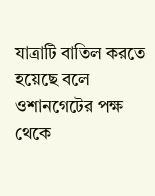যাত্রাটি বাতিল করতে হয়েছে বলে ওশানগেটের পক্ষ থেকে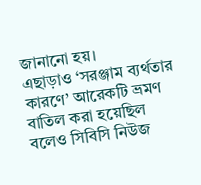জানানো হয়।
এছাড়াও ‘সরঞ্জাম ব্যর্থতার কারণে’ আরেকটি ভ্রমণ বাতিল করা হয়েছিল বলেও সিবিসি নিউজ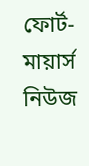ফোর্ট-মায়ার্স নিউজ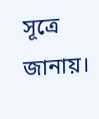সূত্রে জানায়।